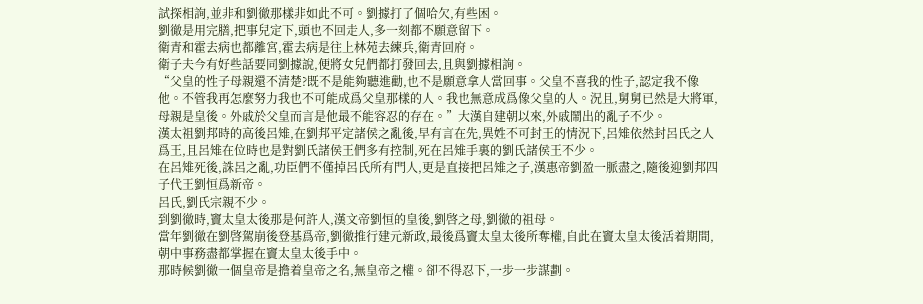試探相詢,並非和劉徹那樣非如此不可。劉據打了個哈欠,有些困。
劉徹是用完膳,把事兒定下,頭也不回走人,多一刻都不願意留下。
衛青和霍去病也都離宮,霍去病是往上林苑去練兵,衛青回府。
衛子夫今有好些話要同劉據說,便將女兒們都打發回去,且與劉據相詢。
“父皇的性子母親還不清楚?既不是能夠聽進勸,也不是願意拿人當回事。父皇不喜我的性子,認定我不像他。不管我再怎麼努力我也不可能成爲父皇那樣的人。我也無意成爲像父皇的人。況且,舅舅已然是大將軍,母親是皇後。外戚於父皇而言是他最不能容忍的存在。”大漢自建朝以來,外戚鬧出的亂子不少。
漢太祖劉邦時的高後呂雉,在劉邦平定諸侯之亂後,早有言在先,異姓不可封王的情況下,呂雉依然封呂氏之人爲王,且呂雉在位時也是對劉氏諸侯王們多有控制,死在呂雉手裏的劉氏諸侯王不少。
在呂雉死後,誅呂之亂,功臣們不僅掉呂氏所有門人,更是直接把呂雉之子,漢惠帝劉盈一脈盡之,隨後迎劉邦四子代王劉恒爲新帝。
呂氏,劉氏宗親不少。
到劉徹時,竇太皇太後那是何許人,漢文帝劉恒的皇後,劉啓之母,劉徹的祖母。
當年劉徹在劉啓駕崩後登基爲帝,劉徹推行建元新政,最後爲竇太皇太後所奪權,自此在竇太皇太後活着期間,朝中事務盡都掌握在竇太皇太後手中。
那時候劉徹一個皇帝是擔着皇帝之名,無皇帝之權。卻不得忍下,一步一步謀劃。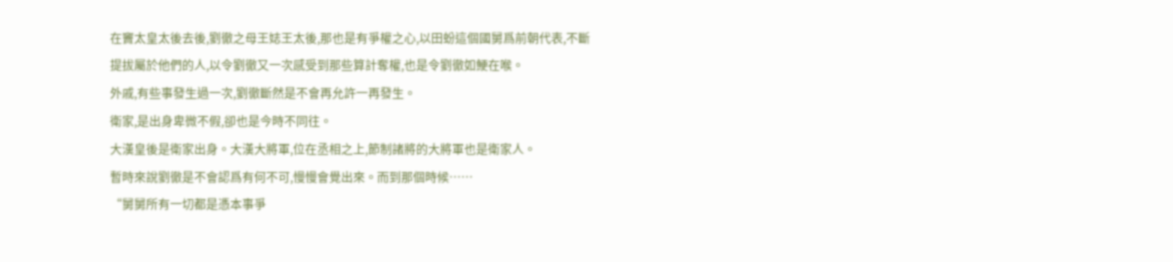在竇太皇太後去後,劉徹之母王娡王太後,那也是有爭權之心,以田蚡這個國舅爲前朝代表,不斷提拔屬於他們的人,以令劉徹又一次感受到那些算計奪權,也是令劉徹如鯁在喉。
外戚,有些事發生過一次,劉徹斷然是不會再允許一再發生。
衛家,是出身卑微不假,卻也是今時不同往。
大漢皇後是衛家出身。大漢大將軍,位在丞相之上,節制諸將的大將軍也是衛家人。
暫時來說劉徹是不會認爲有何不可,慢慢會覺出來。而到那個時候……
“舅舅所有一切都是憑本事爭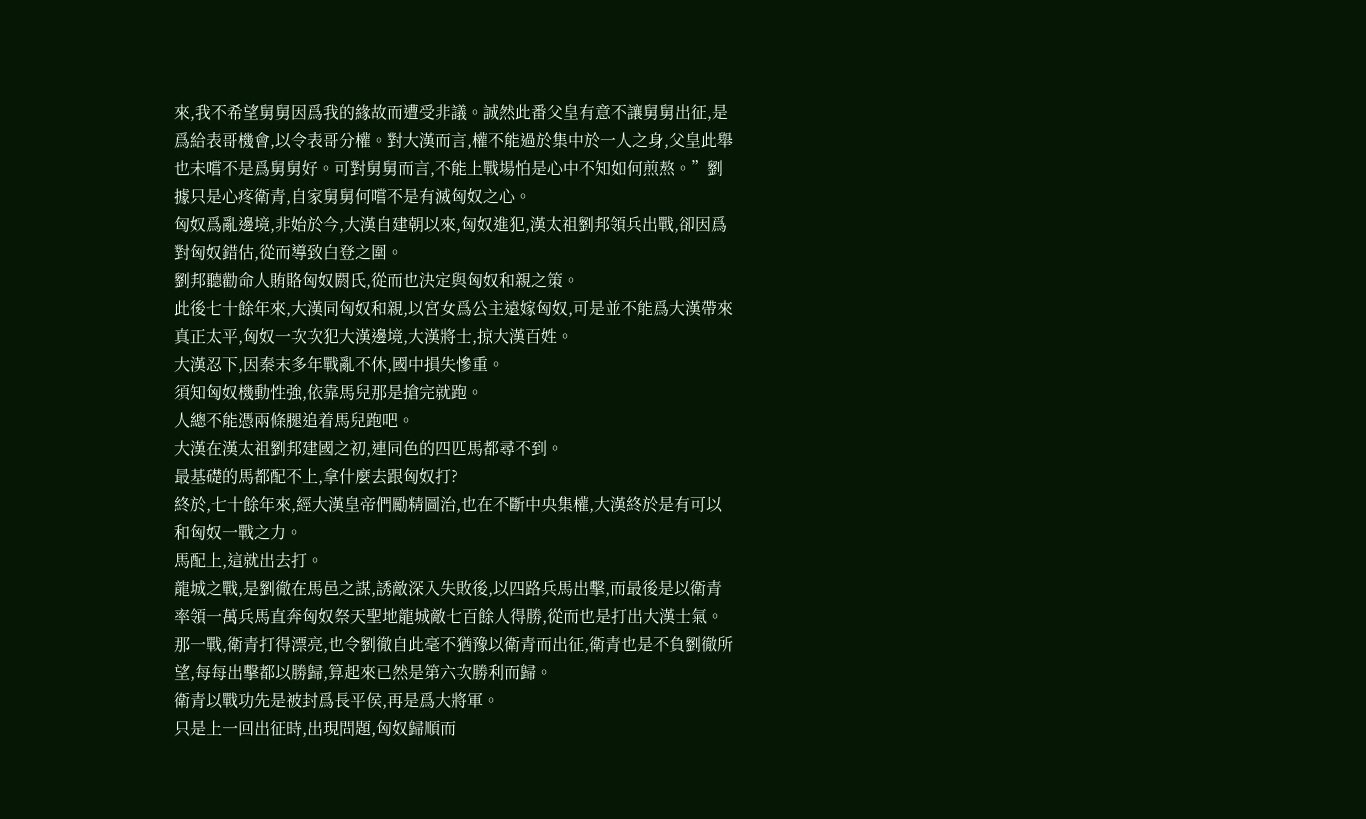來,我不希望舅舅因爲我的緣故而遭受非議。誠然此番父皇有意不讓舅舅出征,是爲給表哥機會,以令表哥分權。對大漢而言,權不能過於集中於一人之身,父皇此舉也未嚐不是爲舅舅好。可對舅舅而言,不能上戰場怕是心中不知如何煎熬。”劉據只是心疼衛青,自家舅舅何嚐不是有滅匈奴之心。
匈奴爲亂邊境,非始於今,大漢自建朝以來,匈奴進犯,漢太祖劉邦領兵出戰,卻因爲對匈奴錯估,從而導致白登之圍。
劉邦聽勸命人賄賂匈奴閼氏,從而也決定與匈奴和親之策。
此後七十餘年來,大漢同匈奴和親,以宮女爲公主遠嫁匈奴,可是並不能爲大漢帶來真正太平,匈奴一次次犯大漢邊境,大漢將士,掠大漢百姓。
大漢忍下,因秦末多年戰亂不休,國中損失慘重。
須知匈奴機動性強,依靠馬兒那是搶完就跑。
人總不能憑兩條腿追着馬兒跑吧。
大漢在漢太祖劉邦建國之初,連同色的四匹馬都尋不到。
最基礎的馬都配不上,拿什麼去跟匈奴打?
終於,七十餘年來,經大漢皇帝們勵精圖治,也在不斷中央集權,大漢終於是有可以和匈奴一戰之力。
馬配上,這就出去打。
龍城之戰,是劉徹在馬邑之謀,誘敵深入失敗後,以四路兵馬出擊,而最後是以衛青率領一萬兵馬直奔匈奴祭天聖地龍城敵七百餘人得勝,從而也是打出大漢士氣。
那一戰,衛青打得漂亮,也令劉徹自此毫不猶豫以衛青而出征,衛青也是不負劉徹所望,每每出擊都以勝歸,算起來已然是第六次勝利而歸。
衛青以戰功先是被封爲長平侯,再是爲大將軍。
只是上一回出征時,出現問題,匈奴歸順而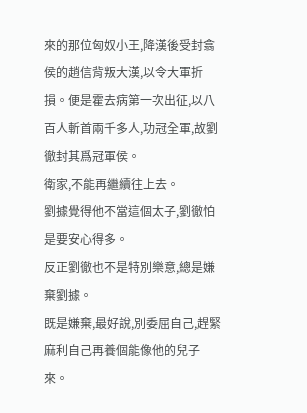來的那位匈奴小王,降漢後受封翕侯的趙信背叛大漢,以令大軍折損。便是霍去病第一次出征,以八百人斬首兩千多人,功冠全軍,故劉徹封其爲冠軍侯。
衛家,不能再繼續往上去。
劉據覺得他不當這個太子,劉徹怕是要安心得多。
反正劉徹也不是特別樂意,總是嫌棄劉據。
既是嫌棄,最好說,別委屈自己,趕緊麻利自己再養個能像他的兒子來。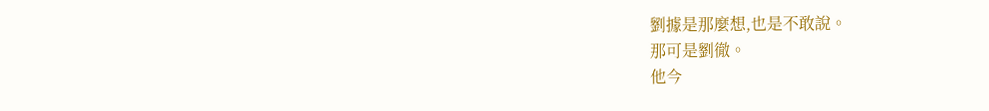劉據是那麼想,也是不敢說。
那可是劉徹。
他今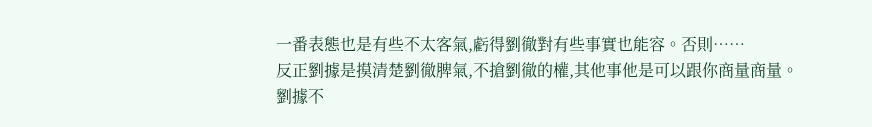一番表態也是有些不太客氣,虧得劉徹對有些事實也能容。否則……
反正劉據是摸清楚劉徹脾氣,不搶劉徹的權,其他事他是可以跟你商量商量。
劉據不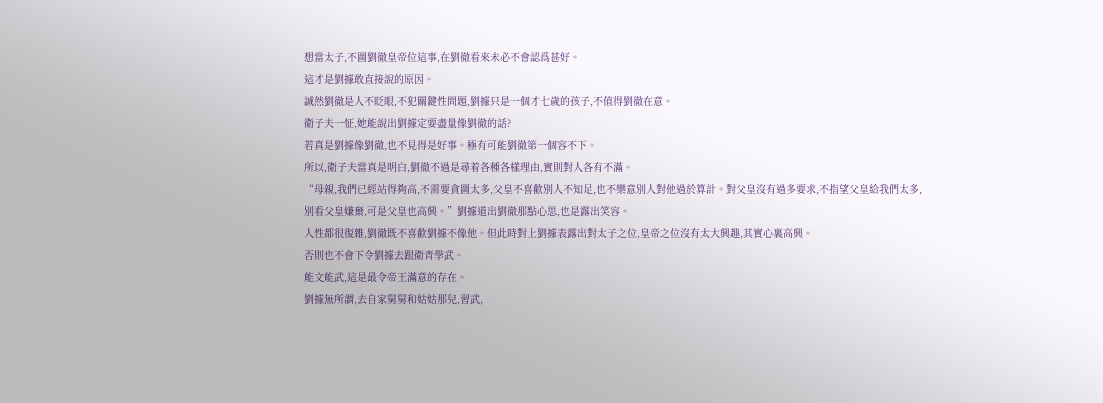想當太子,不圖劉徹皇帝位這事,在劉徹看來未必不會認爲甚好。
這才是劉據敢直接說的原因。
誠然劉徹是人不眨眼,不犯關鍵性問題,劉據只是一個才七歲的孩子,不值得劉徹在意。
衛子夫一怔,她能說出劉據定要盡量像劉徹的話?
若真是劉據像劉徹,也不見得是好事。極有可能劉徹第一個容不下。
所以,衛子夫當真是明白,劉徹不過是尋着各種各樣理由,實則對人各有不滿。
“母親,我們已經站得夠高,不需要貪圖太多,父皇不喜歡別人不知足,也不樂意別人對他過於算計。對父皇沒有過多要求,不指望父皇給我們太多,別看父皇嫌棄,可是父皇也高興。”劉據道出劉徹那點心思,也是露出笑容。
人性都很復雜,劉徹既不喜歡劉據不像他。但此時對上劉據表露出對太子之位,皇帝之位沒有太大興趣,其實心裏高興。
否則也不會下令劉據去跟衛青學武。
能文能武,這是最令帝王滿意的存在。
劉據無所謂,去自家舅舅和姑姑那兒,習武,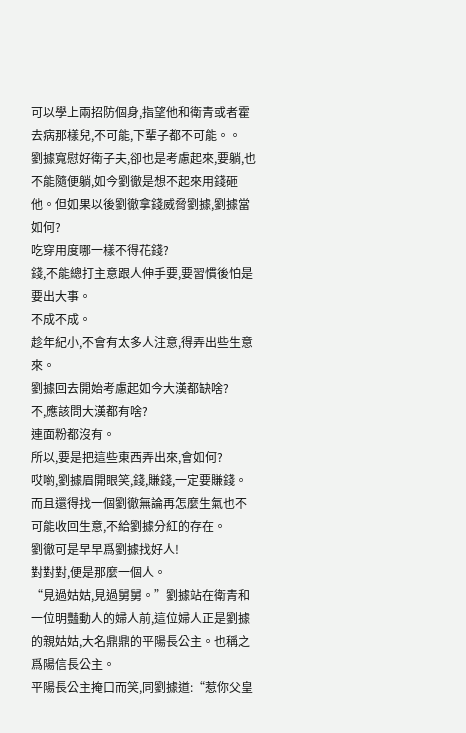可以學上兩招防個身,指望他和衛青或者霍去病那樣兒,不可能,下輩子都不可能。。
劉據寬慰好衛子夫,卻也是考慮起來,要躺,也不能隨便躺,如今劉徹是想不起來用錢砸他。但如果以後劉徹拿錢威脅劉據,劉據當如何?
吃穿用度哪一樣不得花錢?
錢,不能總打主意跟人伸手要,要習慣後怕是要出大事。
不成不成。
趁年紀小,不會有太多人注意,得弄出些生意來。
劉據回去開始考慮起如今大漢都缺啥?
不,應該問大漢都有啥?
連面粉都沒有。
所以,要是把這些東西弄出來,會如何?
哎喲,劉據眉開眼笑,錢,賺錢,一定要賺錢。
而且還得找一個劉徹無論再怎麼生氣也不可能收回生意,不給劉據分紅的存在。
劉徹可是早早爲劉據找好人!
對對對,便是那麼一個人。
“見過姑姑,見過舅舅。”劉據站在衛青和一位明豔動人的婦人前,這位婦人正是劉據的親姑姑,大名鼎鼎的平陽長公主。也稱之爲陽信長公主。
平陽長公主掩口而笑,同劉據道:“惹你父皇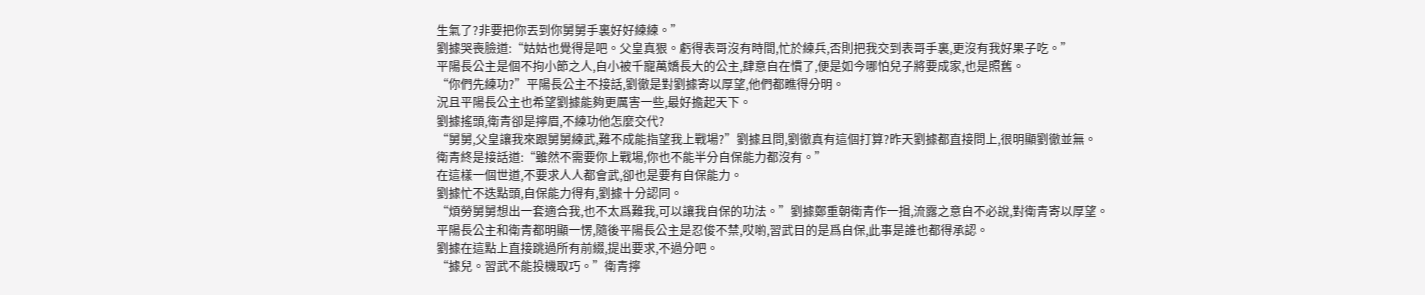生氣了?非要把你丟到你舅舅手裏好好練練。”
劉據哭喪臉道:“姑姑也覺得是吧。父皇真狠。虧得表哥沒有時間,忙於練兵,否則把我交到表哥手裏,更沒有我好果子吃。”
平陽長公主是個不拘小節之人,自小被千寵萬嬌長大的公主,肆意自在慣了,便是如今哪怕兒子將要成家,也是照舊。
“你們先練功?”平陽長公主不接話,劉徹是對劉據寄以厚望,他們都瞧得分明。
況且平陽長公主也希望劉據能夠更厲害一些,最好擔起天下。
劉據搖頭,衛青卻是擰眉,不練功他怎麼交代?
“舅舅,父皇讓我來跟舅舅練武,難不成能指望我上戰場?”劉據且問,劉徹真有這個打算?昨天劉據都直接問上,很明顯劉徹並無。
衛青終是接話道:“雖然不需要你上戰場,你也不能半分自保能力都沒有。”
在這樣一個世道,不要求人人都會武,卻也是要有自保能力。
劉據忙不迭點頭,自保能力得有,劉據十分認同。
“煩勞舅舅想出一套適合我,也不太爲難我,可以讓我自保的功法。”劉據鄭重朝衛青作一揖,流露之意自不必說,對衛青寄以厚望。
平陽長公主和衛青都明顯一愣,隨後平陽長公主是忍俊不禁,哎喲,習武目的是爲自保,此事是誰也都得承認。
劉據在這點上直接跳過所有前綴,提出要求,不過分吧。
“據兒。習武不能投機取巧。”衛青擰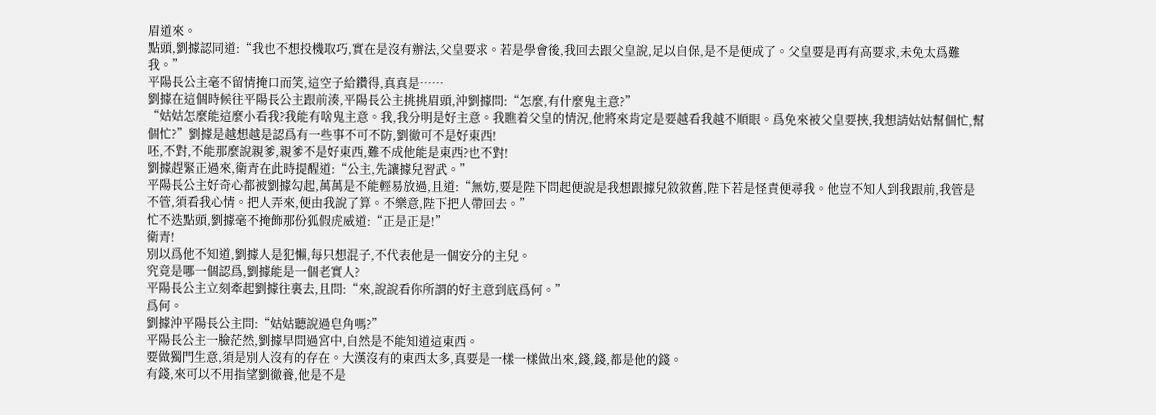眉道來。
點頭,劉據認同道:“我也不想投機取巧,實在是沒有辦法,父皇要求。若是學會後,我回去跟父皇說,足以自保,是不是便成了。父皇要是再有高要求,未免太爲難我。”
平陽長公主毫不留情掩口而笑,這空子給鑽得,真真是……
劉據在這個時候往平陽長公主跟前湊,平陽長公主挑挑眉頭,沖劉據問:“怎麼,有什麼鬼主意?”
“姑姑怎麼能這麼小看我?我能有啥鬼主意。我,我分明是好主意。我瞧着父皇的情況,他將來肯定是要越看我越不順眼。爲免來被父皇要挾,我想請姑姑幫個忙,幫個忙?”劉據是越想越是認爲有一些事不可不防,劉徹可不是好東西!
呸,不對,不能那麼說親爹,親爹不是好東西,難不成他能是東西?也不對!
劉據趕緊正過來,衛青在此時提醒道:“公主,先讓據兒習武。”
平陽長公主好奇心都被劉據勾起,萬萬是不能輕易放過,且道:“無妨,要是陛下問起便說是我想跟據兒敘敘舊,陛下若是怪責便尋我。他豈不知人到我跟前,我管是不管,須看我心情。把人弄來,便由我說了算。不樂意,陛下把人帶回去。”
忙不迭點頭,劉據毫不掩飾那份狐假虎威道:“正是正是!”
衛青!
別以爲他不知道,劉據人是犯懶,每只想混子,不代表他是一個安分的主兒。
究竟是哪一個認爲,劉據能是一個老實人?
平陽長公主立刻牽起劉據往裏去,且問:“來,說說看你所謂的好主意到底爲何。”
爲何。
劉據沖平陽長公主問:“姑姑聽說過皂角嗎?”
平陽長公主一臉茫然,劉據早問過宮中,自然是不能知道這東西。
要做獨門生意,須是別人沒有的存在。大漢沒有的東西太多,真要是一樣一樣做出來,錢,錢,都是他的錢。
有錢,來可以不用指望劉徹養,他是不是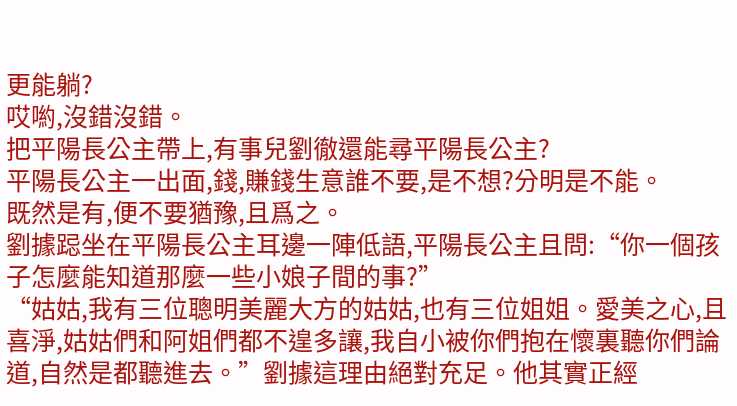更能躺?
哎喲,沒錯沒錯。
把平陽長公主帶上,有事兒劉徹還能尋平陽長公主?
平陽長公主一出面,錢,賺錢生意誰不要,是不想?分明是不能。
既然是有,便不要猶豫,且爲之。
劉據跽坐在平陽長公主耳邊一陣低語,平陽長公主且問:“你一個孩子怎麼能知道那麼一些小娘子間的事?”
“姑姑,我有三位聰明美麗大方的姑姑,也有三位姐姐。愛美之心,且喜淨,姑姑們和阿姐們都不遑多讓,我自小被你們抱在懷裏聽你們論道,自然是都聽進去。”劉據這理由絕對充足。他其實正經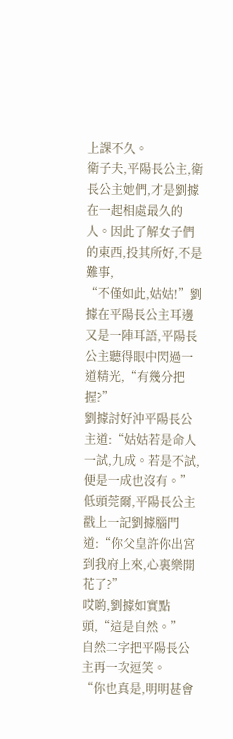上課不久。
衛子夫,平陽長公主,衛長公主她們,才是劉據在一起相處最久的人。因此了解女子們的東西,投其所好,不是難事,
“不僅如此,姑姑!”劉據在平陽長公主耳邊又是一陣耳語,平陽長公主聽得眼中閃過一道精光,“有幾分把握?”
劉據討好沖平陽長公主道:“姑姑若是命人一試,九成。若是不試,便是一成也沒有。”
低頭莞爾,平陽長公主戳上一記劉據腦門道:“你父皇許你出宮到我府上來,心裏樂開花了?”
哎喲,劉據如實點頭,“這是自然。”
自然二字把平陽長公主再一次逗笑。
“你也真是,明明甚會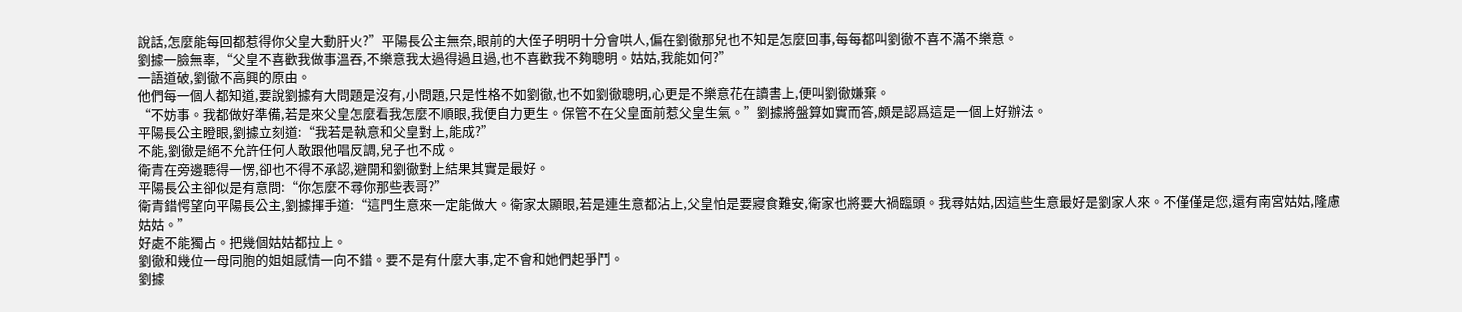說話,怎麼能每回都惹得你父皇大動肝火?”平陽長公主無奈,眼前的大侄子明明十分會哄人,偏在劉徹那兒也不知是怎麼回事,每每都叫劉徹不喜不滿不樂意。
劉據一臉無辜,“父皇不喜歡我做事溫吞,不樂意我太過得過且過,也不喜歡我不夠聰明。姑姑,我能如何?”
一語道破,劉徹不高興的原由。
他們每一個人都知道,要說劉據有大問題是沒有,小問題,只是性格不如劉徹,也不如劉徹聰明,心更是不樂意花在讀書上,便叫劉徹嫌棄。
“不妨事。我都做好準備,若是來父皇怎麼看我怎麼不順眼,我便自力更生。保管不在父皇面前惹父皇生氣。”劉據將盤算如實而答,頗是認爲這是一個上好辦法。
平陽長公主瞪眼,劉據立刻道:“我若是執意和父皇對上,能成?”
不能,劉徹是絕不允許任何人敢跟他唱反調,兒子也不成。
衛青在旁邊聽得一愣,卻也不得不承認,避開和劉徹對上結果其實是最好。
平陽長公主卻似是有意問:“你怎麼不尋你那些表哥?”
衛青錯愕望向平陽長公主,劉據揮手道:“這門生意來一定能做大。衛家太顯眼,若是連生意都沾上,父皇怕是要寢食難安,衛家也將要大禍臨頭。我尋姑姑,因這些生意最好是劉家人來。不僅僅是您,還有南宮姑姑,隆慮姑姑。”
好處不能獨占。把幾個姑姑都拉上。
劉徹和幾位一母同胞的姐姐感情一向不錯。要不是有什麼大事,定不會和她們起爭鬥。
劉據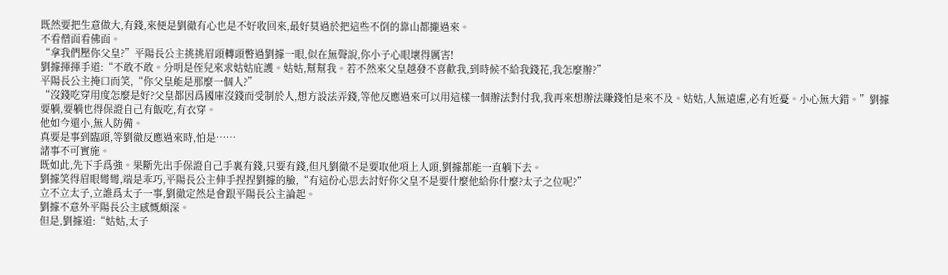既然要把生意做大,有錢,來便是劉徹有心也是不好收回來,最好莫過於把這些不倒的靠山都攏過來。
不看僧面看佛面。
“拿我們壓你父皇?”平陽長公主挑挑眉頭轉頭瞥過劉據一眼,似在無聲說,你小子心眼壞得厲害!
劉據揮揮手道:“不敢不敢。分明是侄兒來求姑姑庇護。姑姑,幫幫我。若不然來父皇越發不喜歡我,到時候不給我錢花,我怎麼辦?”
平陽長公主掩口而笑,“你父皇能是那麼一個人?”
“沒錢吃穿用度怎麼是好?父皇都因爲國庫沒錢而受制於人,想方設法弄錢,等他反應過來可以用這樣一個辦法對付我,我再來想辦法賺錢怕是來不及。姑姑,人無遠慮,必有近憂。小心無大錯。”劉據要躺,要躺也得保證自己有飯吃,有衣穿。
他如今還小,無人防備。
真要是事到臨頭,等劉徹反應過來時,怕是……
諸事不可實施。
既如此,先下手爲強。果斷先出手保證自己手裏有錢,只要有錢,但凡劉徹不是要取他項上人頭,劉據都能一直躺下去。
劉據笑得眉眼彎彎,端是乖巧,平陽長公主伸手捏捏劉據的臉,“有這份心思去討好你父皇不是要什麼他給你什麼?太子之位呢?”
立不立太子,立誰爲太子一事,劉徹定然是會跟平陽長公主論起。
劉據不意外平陽長公主感慨頗深。
但是,劉據道:“姑姑,太子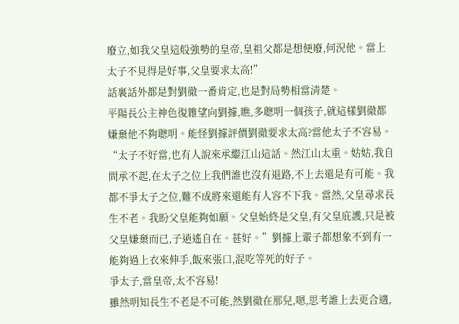廢立,如我父皇這般強勢的皇帝,皇祖父都是想便廢,何況他。當上太子不見得是好事,父皇要求太高!”
話裏話外都是對劉徹一番肯定,也是對局勢相當清楚。
平陽長公主神色復雜望向劉據,瞧,多聰明一個孩子,就這樣劉徹都嫌棄他不夠聰明。能怪劉據評價劉徹要求太高?當他太子不容易。
“太子不好當,也有人說來承繼江山這話。然江山太重。姑姑,我自問承不起,在太子之位上我們誰也沒有退路,不上去還是有可能。我都不爭太子之位,難不成將來還能有人容不下我。當然,父皇尋求長生不老。我盼父皇能夠如願。父皇始終是父皇,有父皇庇護,只是被父皇嫌棄而已,子逍遙自在。甚好。”劉據上輩子都想象不到有一能夠過上衣來伸手,飯來張口,混吃等死的好子。
爭太子,當皇帝,太不容易!
雖然明知長生不老是不可能,然劉徹在那兒,嗯,思考誰上去更合適,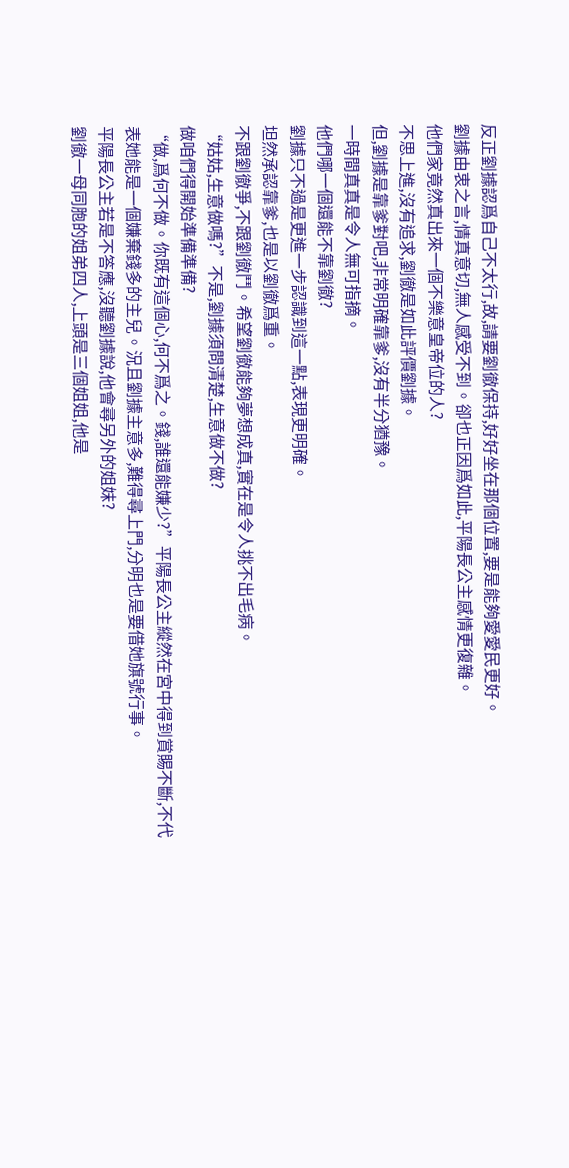反正劉據認爲自己不太行,故,請要劉徹保持,好好坐在那個位置,要是能夠愛愛民更好。
劉據由衷之言,情真意切,無人感受不到。卻也正因爲如此,平陽長公主感情更復雜。
他們家竟然真出來一個不樂意皇帝位的人?
不思上進,沒有追求,劉徹是如此評價劉據。
但,劉據是靠爹對吧,非常明確靠爹,沒有半分猶豫。
一時間真真是令人無可指摘。
他們哪一個還能不靠劉徹?
劉據只不過是更進一步認識到這一點,表現更明確。
坦然承認靠爹,也是以劉徹爲重。
不跟劉徹爭,不跟劉徹鬥。希望劉徹能夠夢想成真,實在是令人挑不出毛病。
“姑姑,生意做嗎?”不是,劉據須問清楚,生意做不做?
做咱們得開始準備準備?
“做,爲何不做。你既有這個心,何不爲之。錢,誰還能嫌少?”平陽長公主縱然在宮中得到賞賜不斷,不代表她能是一個嫌棄錢多的主兒。況且劉據主意多,難得尋上門,分明也是要借她旗號行事。
平陽長公主若是不答應,沒聽劉據說,他會尋另外的姐妹?
劉徹一母同胞的姐弟四人,上頭是三個姐姐,他是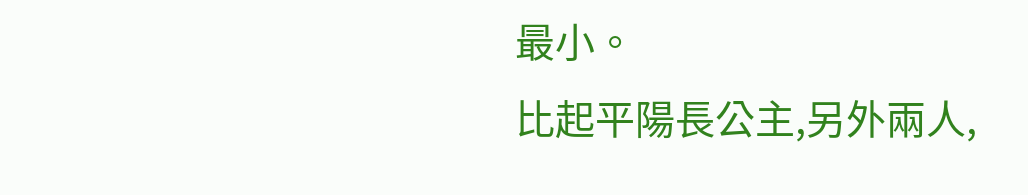最小。
比起平陽長公主,另外兩人,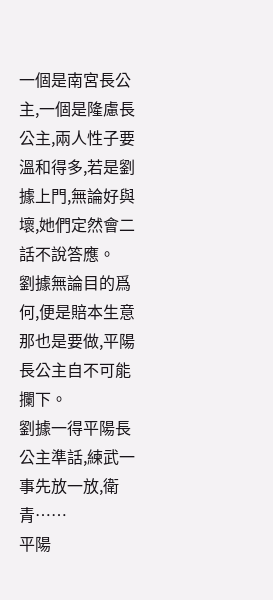一個是南宮長公主,一個是隆慮長公主,兩人性子要溫和得多,若是劉據上門,無論好與壞,她們定然會二話不說答應。
劉據無論目的爲何,便是賠本生意那也是要做,平陽長公主自不可能攔下。
劉據一得平陽長公主準話,練武一事先放一放,衛青……
平陽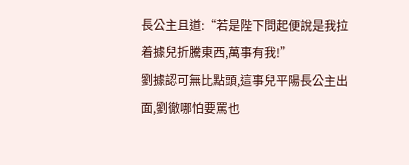長公主且道:“若是陛下問起便說是我拉着據兒折騰東西,萬事有我!”
劉據認可無比點頭,這事兒平陽長公主出面,劉徹哪怕要罵也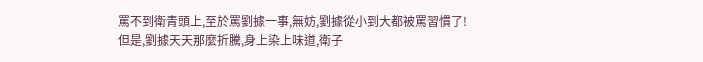罵不到衛青頭上,至於罵劉據一事,無妨,劉據從小到大都被罵習慣了!
但是,劉據天天那麼折騰,身上染上味道,衛子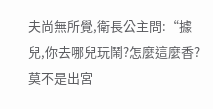夫尚無所覺,衛長公主問:“據兒,你去哪兒玩鬧?怎麼這麼香?莫不是出宮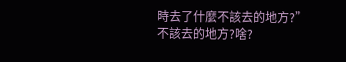時去了什麼不該去的地方?”
不該去的地方?啥?